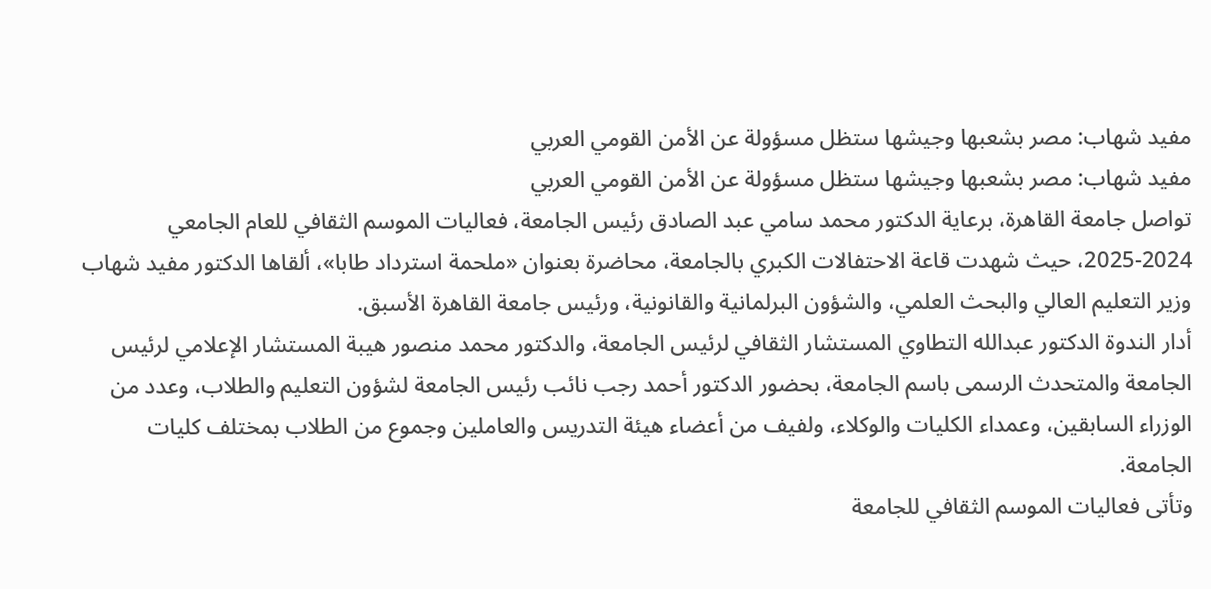مفيد شهاب: مصر بشعبها وجيشها ستظل مسؤولة عن الأمن القومي العربي
مفيد شهاب: مصر بشعبها وجيشها ستظل مسؤولة عن الأمن القومي العربي
تواصل جامعة القاهرة، برعاية الدكتور محمد سامي عبد الصادق رئيس الجامعة، فعاليات الموسم الثقافي للعام الجامعي 2024-2025، حيث شهدت قاعة الاحتفالات الكبري بالجامعة، محاضرة بعنوان «ملحمة استرداد طابا»، ألقاها الدكتور مفيد شهاب وزير التعليم العالي والبحث العلمي، والشؤون البرلمانية والقانونية، ورئيس جامعة القاهرة الأسبق.
أدار الندوة الدكتور عبدالله التطاوي المستشار الثقافي لرئيس الجامعة، والدكتور محمد منصور هيبة المستشار الإعلامي لرئيس الجامعة والمتحدث الرسمى باسم الجامعة، بحضور الدكتور أحمد رجب نائب رئيس الجامعة لشؤون التعليم والطلاب، وعدد من الوزراء السابقين، وعمداء الكليات والوكلاء، ولفيف من أعضاء هيئة التدريس والعاملين وجموع من الطلاب بمختلف كليات الجامعة.
وتأتى فعاليات الموسم الثقافي للجامعة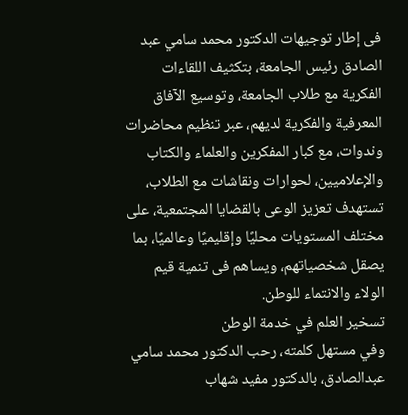فى إطار توجيهات الدكتور محمد سامي عبد الصادق رئيس الجامعة، بتكثيف اللقاءات الفكرية مع طلاب الجامعة، وتوسيع الآفاق المعرفية والفكرية لديهم، عبر تنظيم محاضرات وندوات، مع كبار المفكرين والعلماء والكتاب والإعلاميين، لحوارات ونقاشات مع الطلاب، تستهدف تعزيز الوعى بالقضايا المجتمعية، على مختلف المستويات محليًا وإقليميًا وعالميًا، بما يصقل شخصياتهم، ويساهم فى تنمية قيم الولاء والانتماء للوطن.
تسخير العلم في خدمة الوطن
وفي مستهل كلمته، رحب الدكتور محمد سامي عبدالصادق، بالدكتور مفيد شهاب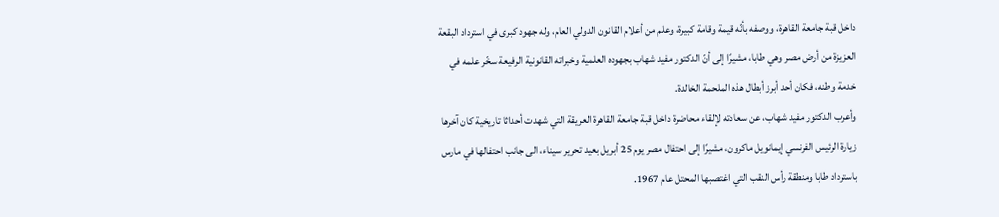داخل قبة جامعة القاهرة، ووصفه بأنّه قيمة وقامة كبيرة، وعلم من أعلام القانون الدولي العام، وله جهود كبرى في استرداد البقعة العزيزة من أرض مصر وهي طابا، مشيرًا إلى أنّ الدكتور مفيد شهاب بجهوده العلمية وخبراته القانونية الرفيعة سخّر علمه في خدمة وطنه، فكان أحد أبرز أبطال هذه الملحمة الخالدة.
وأعرب الدكتور مفيد شهاب، عن سعادته لإلقاء محاضرة داخل قبة جامعة القاهرة العريقة التي شهدت أحداثا تاريخية كان آخرها زيارة الرئيس الفرنسي إيمانويل ماكرون، مشيرًا إلى احتفال مصر يوم 25 أبريل بعيد تحرير سيناء، الى جانب احتفالها في مارس باسترداد طابا ومنطقة رأس النقب التي اغتصبها المحتل عام 1967.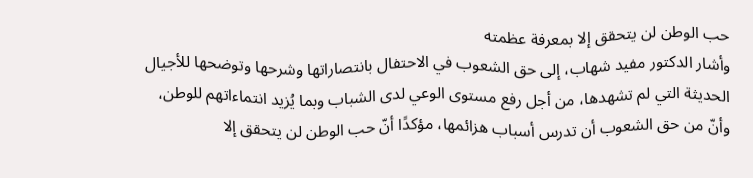حب الوطن لن يتحقق إلا بمعرفة عظمته
وأشار الدكتور مفيد شهاب، إلى حق الشعوب في الاحتفال بانتصاراتها وشرحها وتوضحها للأجيال الحديثة التي لم تشهدها، من أجل رفع مستوى الوعي لدى الشباب وبما يُزيد انتماءاتهم للوطن، وأنّ من حق الشعوب أن تدرس أسباب هزائمها، مؤكدًا أنّ حب الوطن لن يتحقق إلا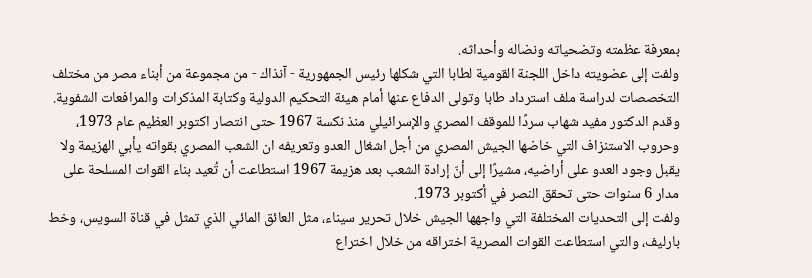بمعرفة عظمته وتضحياته ونضاله وأحداثه.
ولفت إلى عضويته داخل اللجنة القومية لطابا التي شكلها رئيس الجمهورية - آنذاك - من مجموعة من أبناء مصر من مختلف التخصصات لدراسة ملف استرداد طابا وتولى الدفاع عنها أمام هيئة التحكيم الدولية وكتابة المذكرات والمرافعات الشفوية.
وقدم الدكتور مفيد شهاب سردًا للموقف المصري والإسرائيلي منذ نكسة 1967 حتى انتصار اكتوبر العظيم عام 1973، وحروب الاستنزاف التي خاضها الجيش المصري من أجل اشغال العدو وتعريفه ان الشعب المصري بقواته يأبي الهزيمة ولا يقبل وجود العدو على أراضيه، مشيرًا إلى أنّ إرادة الشعب بعد هزيمة 1967 استطاعت أن تُعيد بناء القوات المسلحة على مدار 6 سنوات حتى تحقق النصر في أكتوبر 1973.
ولفت إلى التحديات المختلفة التي واجهها الجيش خلال تحرير سيناء، مثل العائق المائي الذي تمثل في قناة السويس، وخط بارليف، والتي استطاعت القوات المصرية اختراقه من خلال اختراع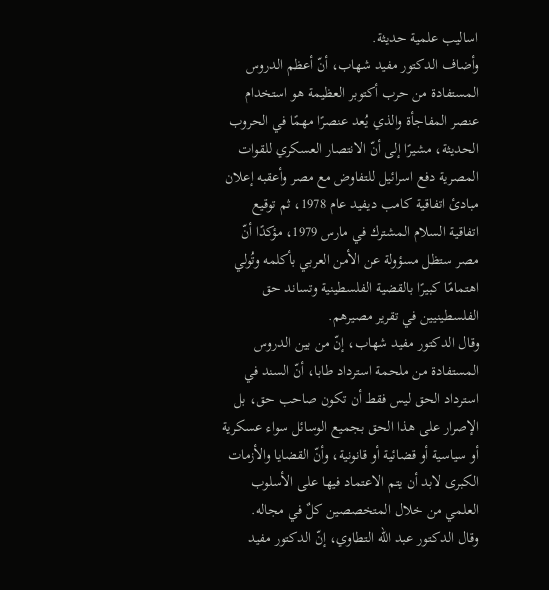اساليب علمية حديثة.
وأضاف الدكتور مفيد شهاب، أنّ أعظم الدروس المستفادة من حرب أكتوبر العظيمة هو استخدام عنصر المفاجأة والذي يُعد عنصرًا مهمًا في الحروب الحديثة، مشيرًا إلى أنّ الانتصار العسكري للقوات المصرية دفع اسرائيل للتفاوض مع مصر وأعقبه إعلان مبادئ اتفاقية كامب ديفيد عام 1978، ثم توقيع اتفاقية السلام المشترك في مارس 1979، مؤكدًا أنّ مصر ستظل مسؤولة عن الأمن العربي بأكلمه وتُولي اهتمامًا كبيرًا بالقضية الفلسطينية وتساند حق الفلسطينيين في تقرير مصيرهم.
وقال الدكتور مفيد شهاب، إنّ من بين الدروس المستفادة من ملحمة استرداد طابا، أنّ السند في استرداد الحق ليس فقط أن تكون صاحب حق، بل الإصرار على هذا الحق بجميع الوسائل سواء عسكرية أو سياسية أو قضائية أو قانونية، وأنّ القضايا والأزمات الكبرى لابد أن يتم الاعتماد فيها على الأسلوب العلمي من خلال المتخصصين كلٌ في مجاله.
وقال الدكتور عبد الله التطاوي، إنّ الدكتور مفيد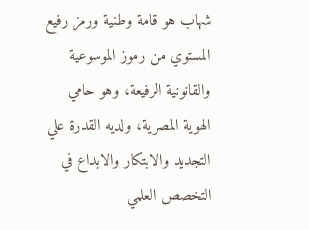شهاب هو قامة وطنية ورمز رفيع المستوي من رموز الموسوعية والقانونية الرفيعة، وهو حامي الهوية المصرية، ولديه القدرة علي التجديد والابتكار والابداع في التخصص العلمي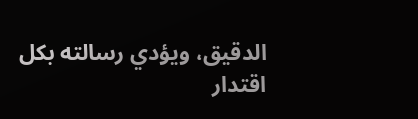الدقيق، ويؤدي رسالته بكل اقتدار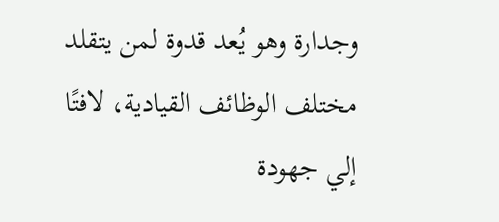وجدارة وهو يُعد قدوة لمن يتقلد مختلف الوظائف القيادية، لافتًا إلي جهودة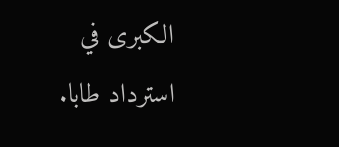الكبرى في استرداد طابا.